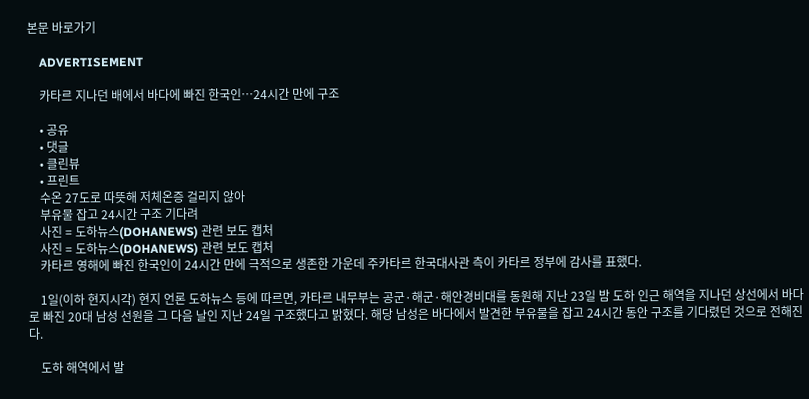본문 바로가기

    ADVERTISEMENT

    카타르 지나던 배에서 바다에 빠진 한국인…24시간 만에 구조

    • 공유
    • 댓글
    • 클린뷰
    • 프린트
    수온 27도로 따뜻해 저체온증 걸리지 않아
    부유물 잡고 24시간 구조 기다려
    사진 = 도하뉴스(DOHANEWS) 관련 보도 캡처
    사진 = 도하뉴스(DOHANEWS) 관련 보도 캡처
    카타르 영해에 빠진 한국인이 24시간 만에 극적으로 생존한 가운데 주카타르 한국대사관 측이 카타르 정부에 감사를 표했다.

    1일(이하 현지시각) 현지 언론 도하뉴스 등에 따르면, 카타르 내무부는 공군·해군·해안경비대를 동원해 지난 23일 밤 도하 인근 해역을 지나던 상선에서 바다로 빠진 20대 남성 선원을 그 다음 날인 지난 24일 구조했다고 밝혔다. 해당 남성은 바다에서 발견한 부유물을 잡고 24시간 동안 구조를 기다렸던 것으로 전해진다.

    도하 해역에서 발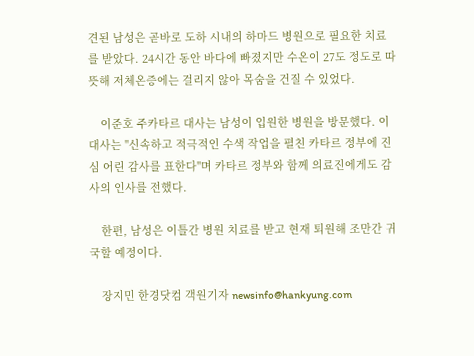견된 남성은 곧바로 도하 시내의 하마드 병원으로 필요한 치료를 받았다. 24시간 동안 바다에 빠졌지만 수온이 27도 정도로 따뜻해 저체온증에는 걸리지 않아 목숨을 건질 수 있었다.

    이준호 주카타르 대사는 남성이 입원한 병원을 방문했다. 이 대사는 "신속하고 적극적인 수색 작업을 펼친 카타르 정부에 진심 어린 감사를 표한다"며 카타르 정부와 함께 의료진에게도 감사의 인사를 전했다.

    한편, 남성은 이틀간 병원 치료를 받고 현재 퇴원해 조만간 귀국할 예정이다.

    장지민 한경닷컴 객원기자 newsinfo@hankyung.com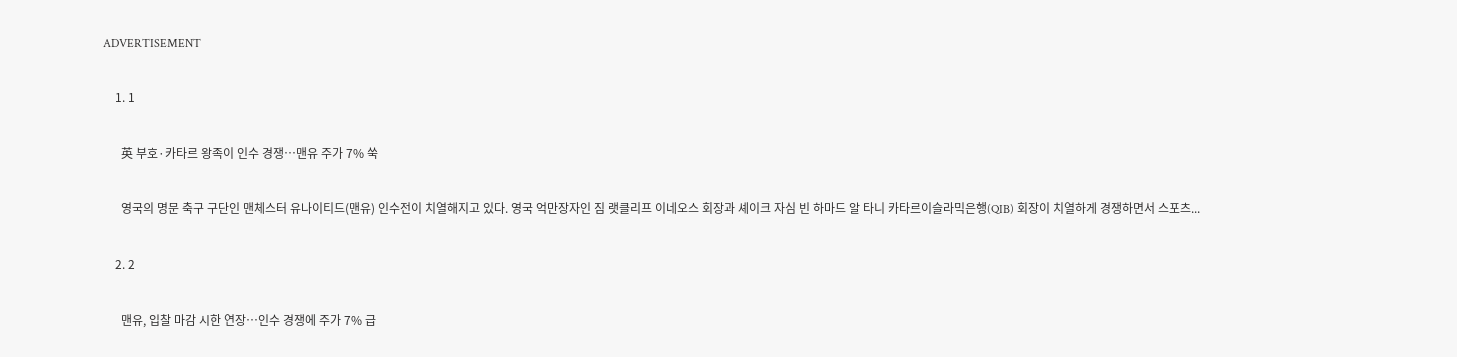ADVERTISEMENT

    1. 1

      英 부호·카타르 왕족이 인수 경쟁…맨유 주가 7% 쑥

      영국의 명문 축구 구단인 맨체스터 유나이티드(맨유) 인수전이 치열해지고 있다. 영국 억만장자인 짐 랫클리프 이네오스 회장과 셰이크 자심 빈 하마드 알 타니 카타르이슬라믹은행(QIB) 회장이 치열하게 경쟁하면서 스포츠...

    2. 2

      맨유, 입찰 마감 시한 연장…인수 경쟁에 주가 7% 급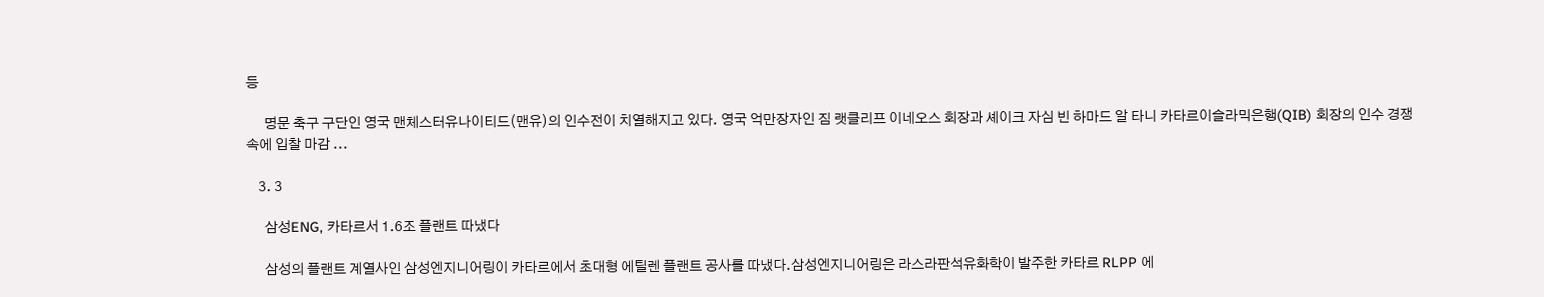등

      명문 축구 구단인 영국 맨체스터유나이티드(맨유)의 인수전이 치열해지고 있다. 영국 억만장자인 짐 랫클리프 이네오스 회장과 셰이크 자심 빈 하마드 알 타니 카타르이슬라믹은행(QIB) 회장의 인수 경쟁 속에 입찰 마감 ...

    3. 3

      삼성ENG, 카타르서 1.6조 플랜트 따냈다

      삼성의 플랜트 계열사인 삼성엔지니어링이 카타르에서 초대형 에틸렌 플랜트 공사를 따냈다.삼성엔지니어링은 라스라판석유화학이 발주한 카타르 RLPP 에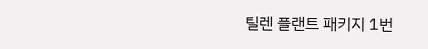틸렌 플랜트 패키지 1번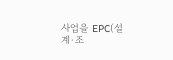사업을 EPC(설계·조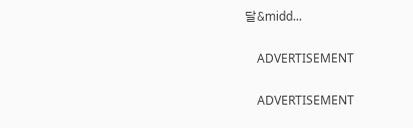달&midd...

    ADVERTISEMENT

    ADVERTISEMENT